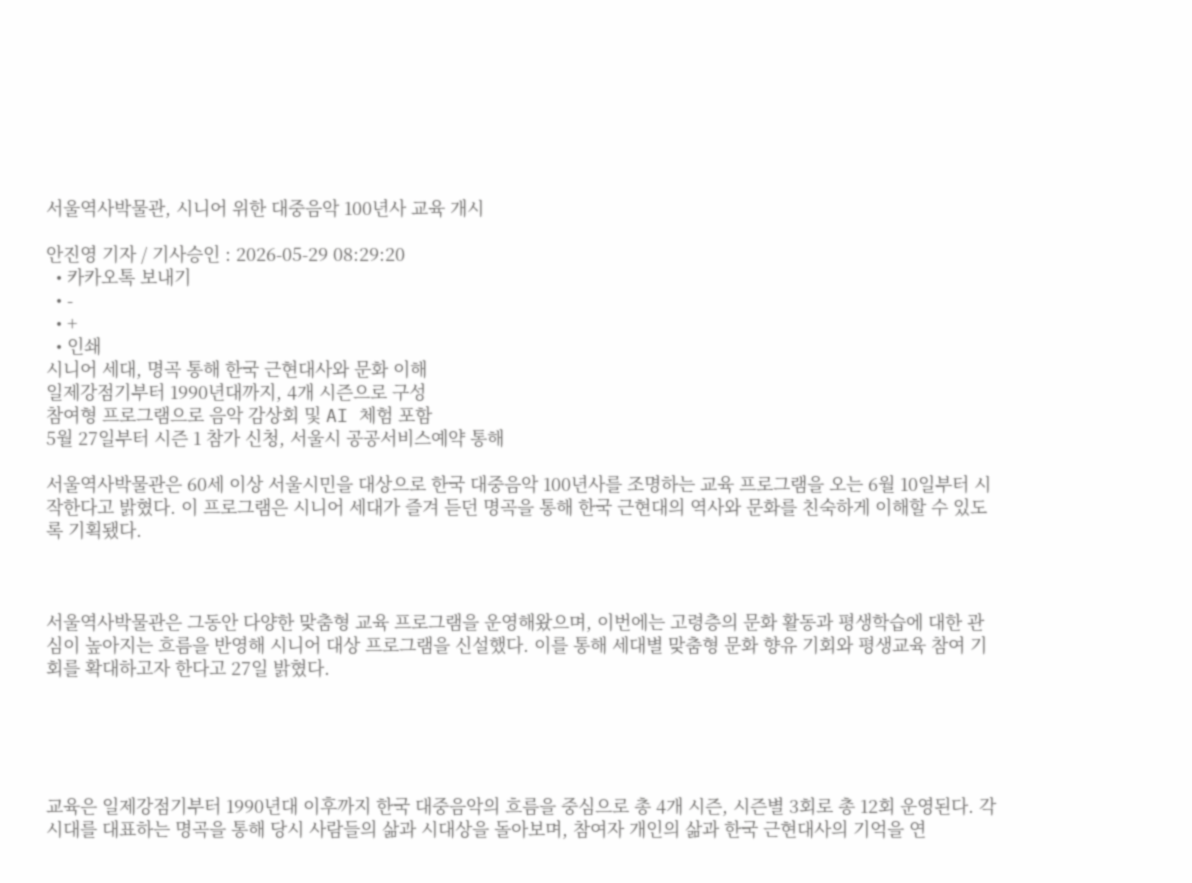서울역사박물관, 시니어 위한 대중음악 100년사 교육 개시

안진영 기자 / 기사승인 : 2026-05-29 08:29:20
  • 카카오톡 보내기
  • -
  • +
  • 인쇄
시니어 세대, 명곡 통해 한국 근현대사와 문화 이해
일제강점기부터 1990년대까지, 4개 시즌으로 구성
참여형 프로그램으로 음악 감상회 및 AI 체험 포함
5월 27일부터 시즌 1 참가 신청, 서울시 공공서비스예약 통해

서울역사박물관은 60세 이상 서울시민을 대상으로 한국 대중음악 100년사를 조명하는 교육 프로그램을 오는 6월 10일부터 시작한다고 밝혔다. 이 프로그램은 시니어 세대가 즐겨 듣던 명곡을 통해 한국 근현대의 역사와 문화를 친숙하게 이해할 수 있도록 기획됐다.



서울역사박물관은 그동안 다양한 맞춤형 교육 프로그램을 운영해왔으며, 이번에는 고령층의 문화 활동과 평생학습에 대한 관심이 높아지는 흐름을 반영해 시니어 대상 프로그램을 신설했다. 이를 통해 세대별 맞춤형 문화 향유 기회와 평생교육 참여 기회를 확대하고자 한다고 27일 밝혔다.





교육은 일제강점기부터 1990년대 이후까지 한국 대중음악의 흐름을 중심으로 총 4개 시즌, 시즌별 3회로 총 12회 운영된다. 각 시대를 대표하는 명곡을 통해 당시 사람들의 삶과 시대상을 돌아보며, 참여자 개인의 삶과 한국 근현대사의 기억을 연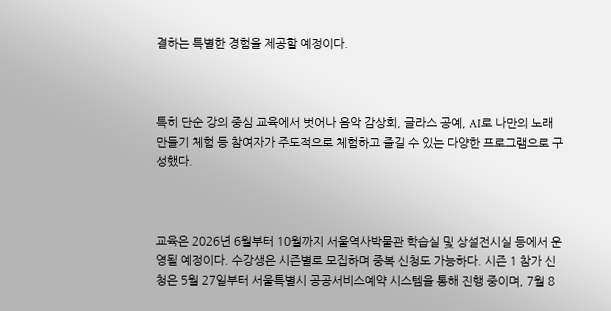결하는 특별한 경험을 제공할 예정이다.



특히 단순 강의 중심 교육에서 벗어나 음악 감상회, 글라스 공예, AI로 나만의 노래 만들기 체험 등 참여자가 주도적으로 체험하고 즐길 수 있는 다양한 프로그램으로 구성했다.



교육은 2026년 6월부터 10월까지 서울역사박물관 학습실 및 상설전시실 등에서 운영될 예정이다. 수강생은 시즌별로 모집하며 중복 신청도 가능하다. 시즌 1 참가 신청은 5월 27일부터 서울특별시 공공서비스예약 시스템을 통해 진행 중이며, 7월 8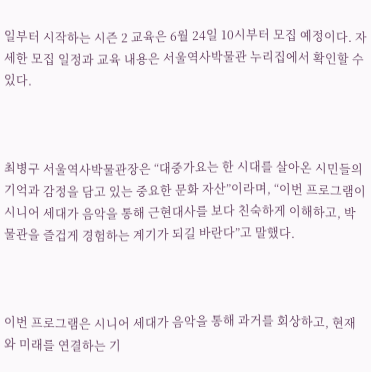일부터 시작하는 시즌 2 교육은 6월 24일 10시부터 모집 예정이다. 자세한 모집 일정과 교육 내용은 서울역사박물관 누리집에서 확인할 수 있다.



최병구 서울역사박물관장은 “대중가요는 한 시대를 살아온 시민들의 기억과 감정을 담고 있는 중요한 문화 자산”이라며, “이번 프로그램이 시니어 세대가 음악을 통해 근현대사를 보다 친숙하게 이해하고, 박물관을 즐겁게 경험하는 계기가 되길 바란다”고 말했다.



이번 프로그램은 시니어 세대가 음악을 통해 과거를 회상하고, 현재와 미래를 연결하는 기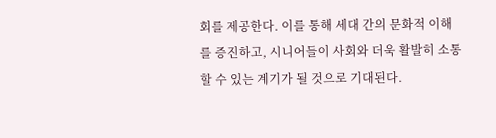회를 제공한다. 이를 통해 세대 간의 문화적 이해를 증진하고, 시니어들이 사회와 더욱 활발히 소통할 수 있는 계기가 될 것으로 기대된다.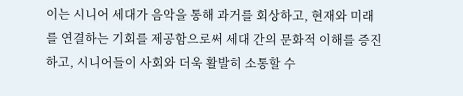이는 시니어 세대가 음악을 통해 과거를 회상하고, 현재와 미래를 연결하는 기회를 제공함으로써 세대 간의 문화적 이해를 증진하고, 시니어들이 사회와 더욱 활발히 소통할 수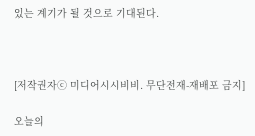있는 계기가 될 것으로 기대된다.



[저작권자ⓒ 미디어시시비비. 무단전재-재배포 금지]

오늘의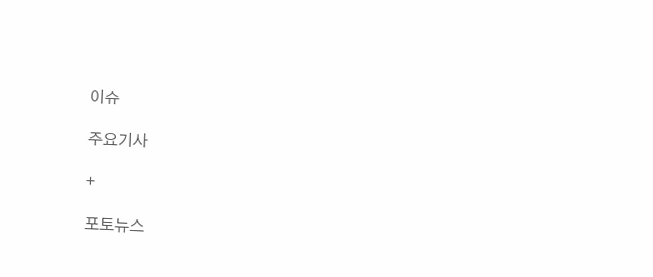이슈

주요기사

+

포토뉴스